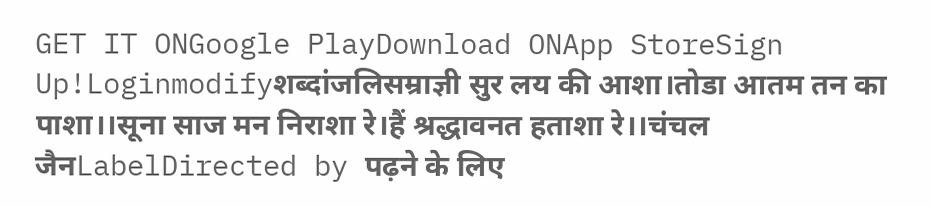GET IT ONGoogle PlayDownload ONApp StoreSign Up!Loginmodifyशब्दांजलिसम्राज्ञी सुर लय की आशा।तोडा आतम तन का पाशा।।सूना साज मन निराशा रे।हैं श्रद्धावनत हताशा रे।।चंचल जैनLabelDirected by पढ़ने के लिए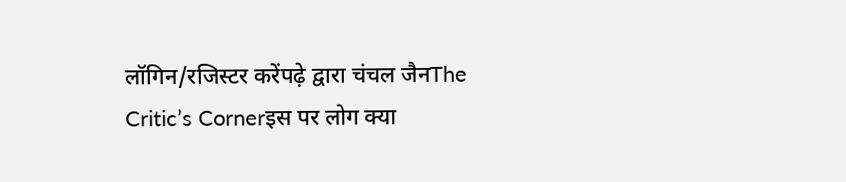लॉगिन/रजिस्टर करेंपढ़े द्वारा चंचल जैनThe Critic’s Cornerइस पर लोग क्या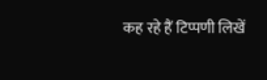कह रहे हैं टिप्पणी लिखें